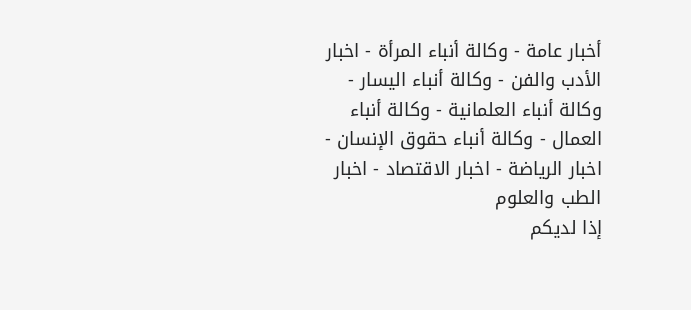أخبار عامة - وكالة أنباء المرأة - اخبار الأدب والفن - وكالة أنباء اليسار - وكالة أنباء العلمانية - وكالة أنباء العمال - وكالة أنباء حقوق الإنسان - اخبار الرياضة - اخبار الاقتصاد - اخبار الطب والعلوم
إذا لديكم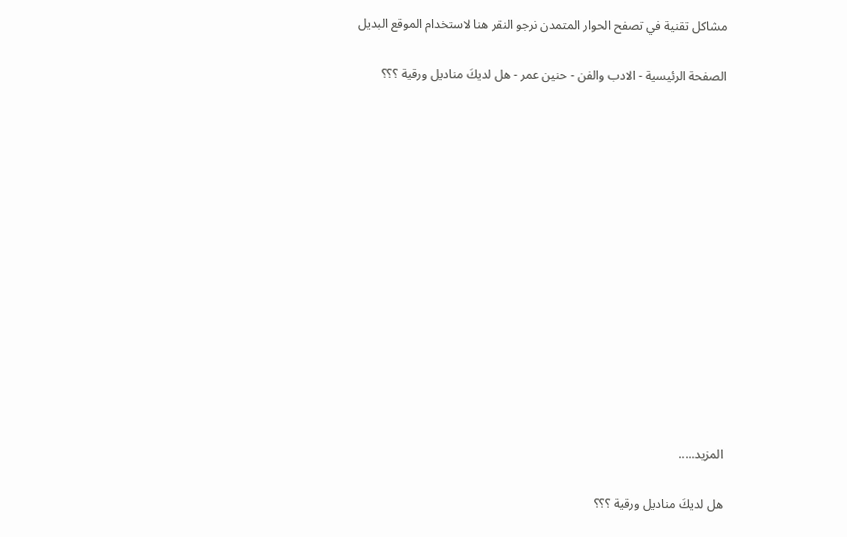مشاكل تقنية في تصفح الحوار المتمدن نرجو النقر هنا لاستخدام الموقع البديل

الصفحة الرئيسية - الادب والفن - حنين عمر - هل لديكَ مناديل ورقية ؟؟؟














المزيد.....

هل لديكَ مناديل ورقية ؟؟؟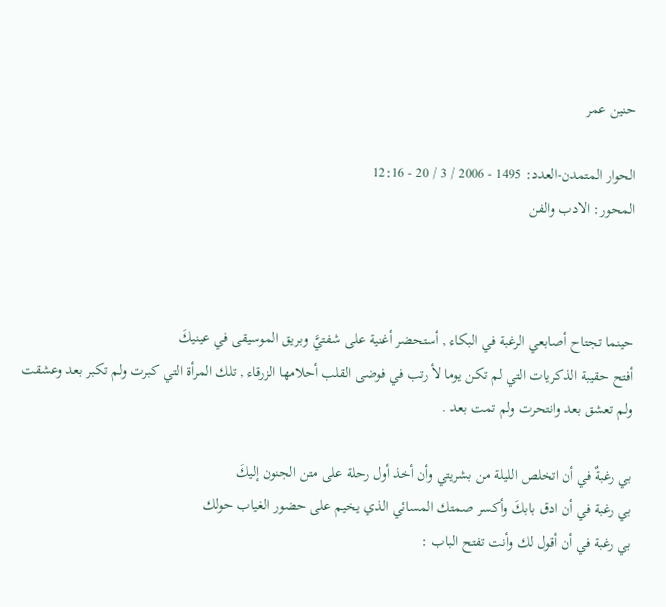حنين عمر

الحوار المتمدن-العدد: 1495 - 2006 / 3 / 20 - 12:16
المحور: الادب والفن



حينما تجتاح أصابعي الرغبة في البكاء , أستحضر أغنية على شفتيَّ وبريق الموسيقى في عينيكَ
أفتح حقيبة الذكريات التي لم تكن يوما لأ رتب في فوضى القلب أحلامها الزرقاء , تلك المرأة التي كبرت ولم تكبر بعد وعشقت ولم تعشق بعد وانتحرت ولم تمت بعد .

بي رغبةٌ في أن اتخلص الليلة من بشريتي وأن أخذ أول رحلة على متن الجنون إليكَ
بي رغبة في أن ادق بابكَ وأكسر صمتك المسائي الذي يخيم على حضور الغياب حولك
بي رغبة في أن أقول لك وأنت تفتح الباب :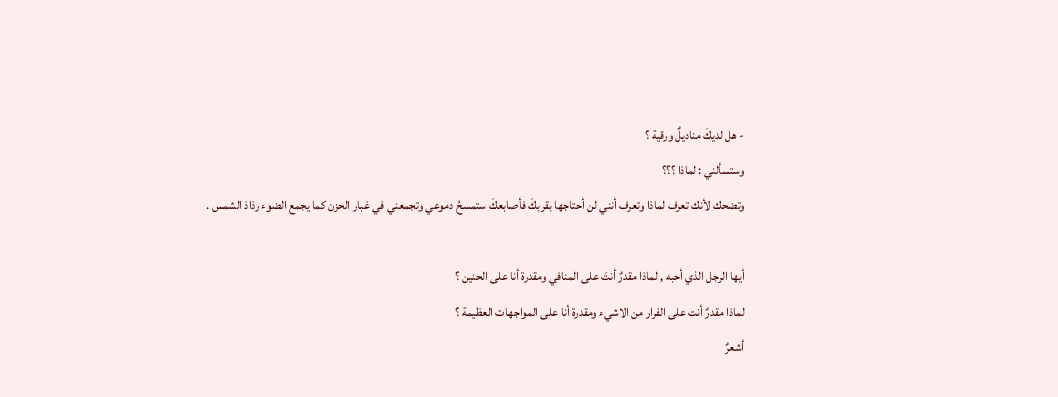- هل لديكَ مناديلٌ ورقية ؟
وستسألني : لماذا ؟؟؟
وتضحك لأنك تعرف لماذا وتعرف أنني لن أحتاجها بقربكَ فأصابعكَ ستمسحُ دموعي وتجمعني في غبار الحزن كما يجمع الضوء رذاذ الشمس .

أيها الرجل الذي أحبه , لماذا مقدرٌ أنتَ على المنافي ومقدرة أنا على الحنين ؟
لماذا مقدرٌ أنت على الفرار من الاشيء ومقدرة أنا على المواجهات العظيمة ؟
أشعرٌ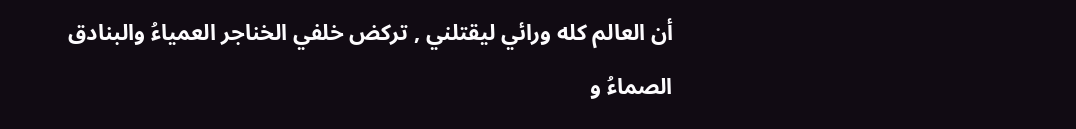أن العالم كله ورائي ليقتلني , تركض خلفي الخناجر العمياءُ والبنادق الصماءُ و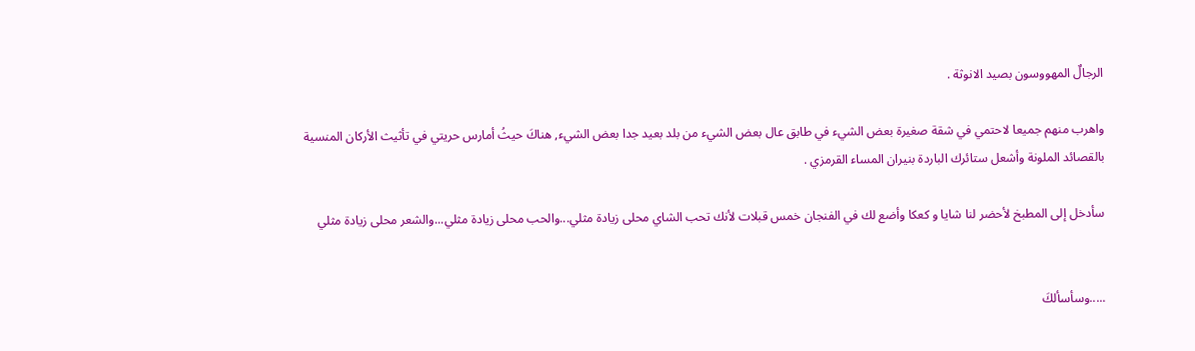الرجالٌ المهووسون بصيد الانوثة .

واهرب منهم جميعا لاحتمي في شقة صغيرة بعض الشيء في طابق عال بعض الشيء من بلد بعيد جدا بعض الشيء, هناكَ حيثُ أمارس حريتي في تأثيث الأركان المنسية بالقصائد الملونة وأشعل ستائرك الباردة بنيران المساء القرمزي .

سأدخل إلى المطبخ لأحضر لنا شايا و كعكا وأضع لك في الفنجان خمس قبلات لأنك تحب الشاي محلى زيادة مثلي...والحب محلى زيادة مثلي...والشعر محلى زيادة مثلي


.....وسأسألكَ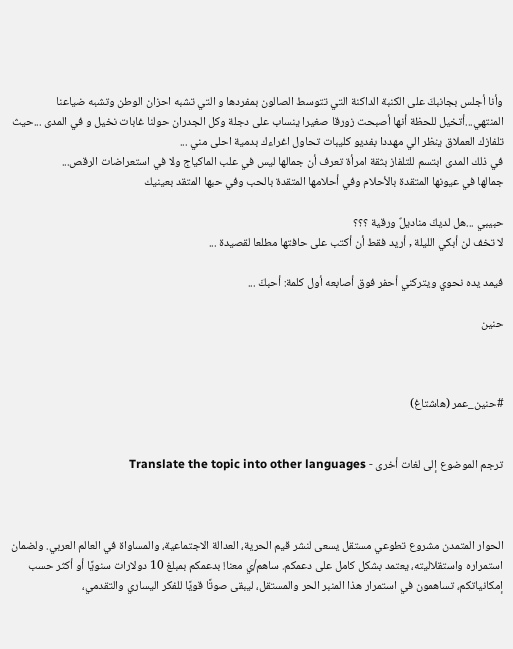وأنا أجلس بجانبكَ على الكنبة الداكنة التي تتوسط الصالون بمفردها و التي تشبه احزان الوطن وتشبه ضياعنا المنتهي...أتخيل للحظة أنها أصبحت زورقا صغيرا ينساب على دجلة وكل الجدران حولنا غابات نخيل و في المدى ...حيث تلفازك العملاق ينظر الي مهددا بفديو كليبات تحاول اغراءك بدمية احلى مني ...
في ذلك المدى ابتسم للتلفاز بثقة امرأة تعرف أن جمالها ليس في علب الماكياج ولا في استعراضات الرقص...
جمالها في عيونها المتقدة بالأحلام وفي أحلامها المتقدة بالحب وفي حبها المتقد بعينيك

حبيبي ...هل لديكَ مناديلٌ ورقية ؟؟؟
لا تخف لن أبكي الليلة , أريد فقط أن أكتب على حافتها مطلعا لقصيدة ...

فيمد يده نحوي ويتركني أحفر فوق أصابعه أول كلمة: أحبكَ ...

حنين



#حنين_عمر (هاشتاغ)


ترجم الموضوع إلى لغات أخرى - Translate the topic into other languages



الحوار المتمدن مشروع تطوعي مستقل يسعى لنشر قيم الحرية، العدالة الاجتماعية، والمساواة في العالم العربي. ولضمان استمراره واستقلاليته، يعتمد بشكل كامل على دعمكم. ساهم/ي معنا! بدعمكم بمبلغ 10 دولارات سنويًا أو أكثر حسب إمكانياتكم، تساهمون في استمرار هذا المنبر الحر والمستقل، ليبقى صوتًا قويًا للفكر اليساري والتقدمي،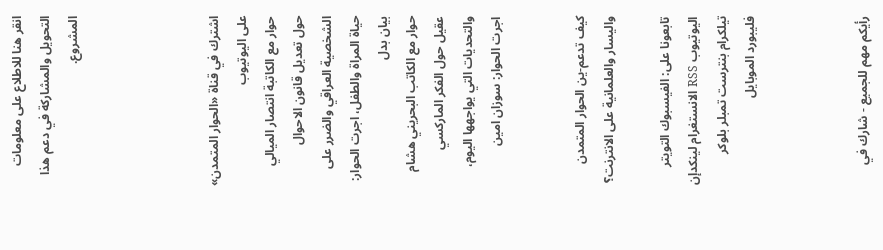انقر هنا للاطلاع على معلومات التحويل والمشاركة في دعم هذا المشروع.




اشترك في قناة «الحوار المتمدن» على اليوتيوب
حوار مع الكاتبة انتصار الميالي حول تعديل قانون الاحوال الشخصية العراقي والضرر على حياة المراة والطفل، اجرت الحوار: بيان بدل
حوار مع الكاتب البحريني هشام عقيل حول الفكر الماركسي والتحديات التي يواجهها اليوم، اجرت الحوار: سوزان امين


كيف تدعم-ين الحوار المتمدن واليسار والعلمانية على الانترنت؟

تابعونا على: الفيسبوك التويتر اليوتيوب RSS الانستغرام لينكدإن تيلكرام بنترست تمبلر بلوكر فليبورد الموبايل



رأيكم مهم للجميع - شارك في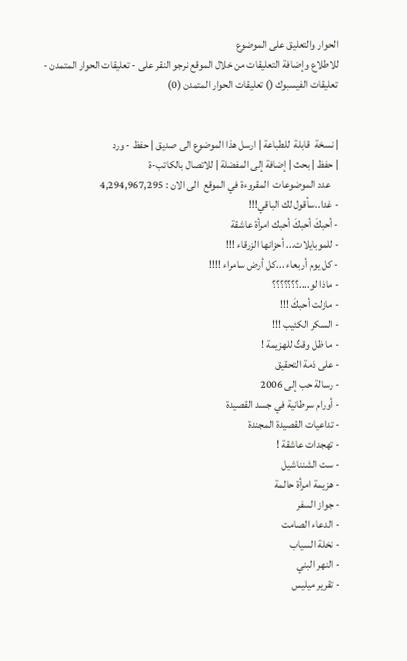الحوار والتعليق على الموضوع
للاطلاع وإضافة التعليقات من خلال الموقع نرجو النقر على - تعليقات الحوار المتمدن -
تعليقات الفيسبوك () تعليقات الحوار المتمدن (0)


| نسخة  قابلة  للطباعة | ارسل هذا الموضوع الى صديق | حفظ - ورد
| حفظ | بحث | إضافة إلى المفضلة | للاتصال بالكاتب-ة
    عدد الموضوعات  المقروءة في الموقع  الى الان : 4,294,967,295
- غدا..سأقول لك الباقي!!!
- أحبكَ أحبكَ أحبك امرأة عاشقة
- للموبايلات... أحزانها الزرقاء !!!
- كل يوم أربعاء ...كل أرض سامراء !!!!
- ماذا لو....؟؟؟؟؟؟؟
- مازلت أحبكَ !!!
- السكر الكئيب !!!
- ما ظل وقتٌ للهزيمة !
- على ذمة التحقيق
- رسالة حب إلى 2006
- أورام سرطانية في جسد القصيدة
- تداعيات القصيدة المجندة
- تهجدات عاشقة !
- ست الشنناشيل
- هزيمة امرأة حالمة
- جواز السفر
- الدعاء الصامت
- نخلة السياب
- النهر البني
- تقرير ميليس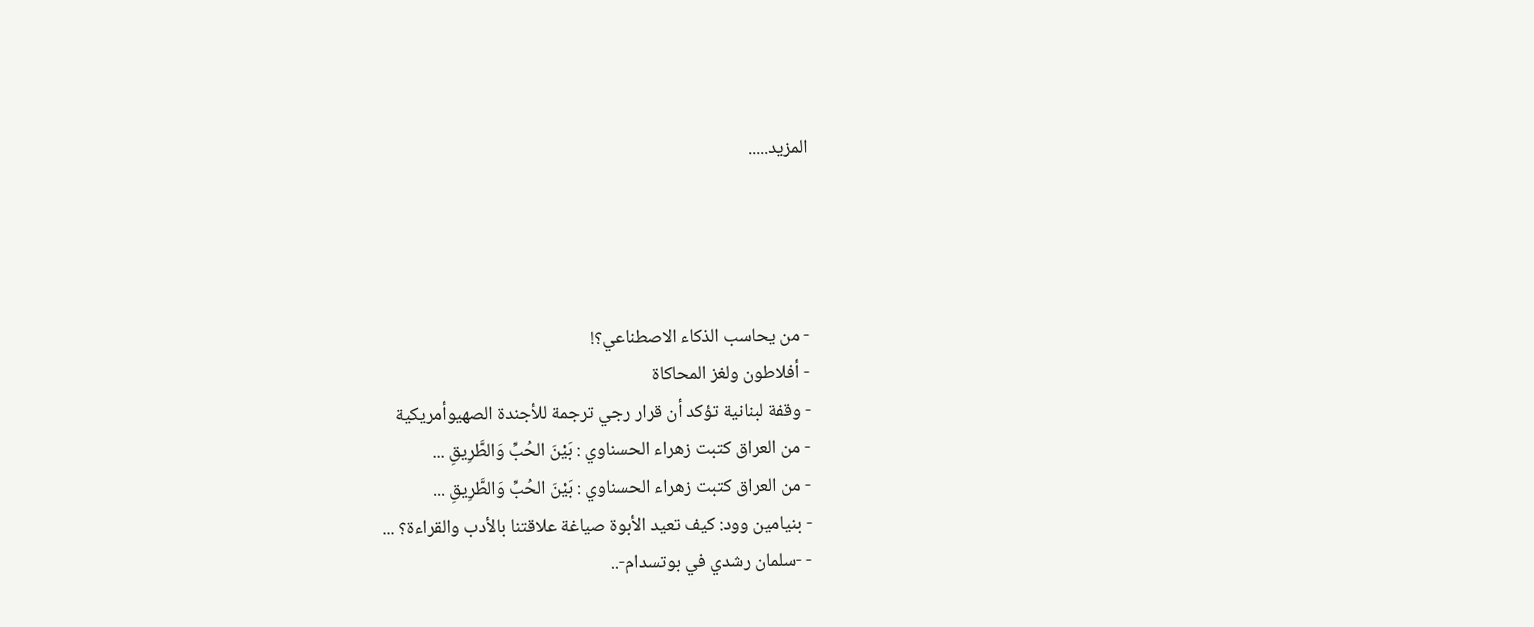المزيد.....




- من يحاسب الذكاء الاصطناعي؟!
- أفلاطون ولغز المحاكاة
- وقفة لبنانية تؤكد أن قرار رجي ترجمة للأجندة الصهيوأمريكية
- من العراق كتبت زهراء الحسناوي : بَيْنَ الحُبِّ وَالطَّرِيقِ ...
- من العراق كتبت زهراء الحسناوي : بَيْنَ الحُبِّ وَالطَّرِيقِ ...
- بنيامين وود: كيف تعيد الأبوة صياغة علاقتنا بالأدب والقراءة؟ ...
- -سلمان رشدي في بوتسدام-..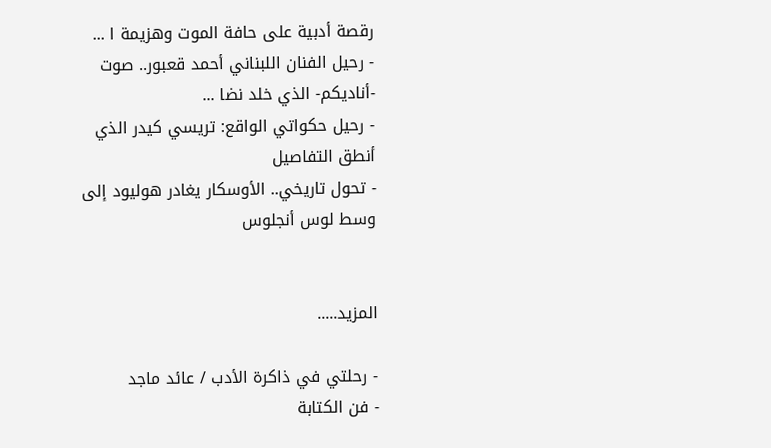رقصة أدبية على حافة الموت وهزيمة ا ...
- رحيل الفنان اللبناني أحمد قعبور.. صوت -أناديكم- الذي خلد نضا ...
- رحيل حكواتي الواقع: تريسي كيدر الذي أنطق التفاصيل
- تحول تاريخي.. الأوسكار يغادر هوليود إلى وسط لوس أنجلوس


المزيد.....

- رحلتي في ذاكرة الأدب / عائد ماجد
- فن الكتابة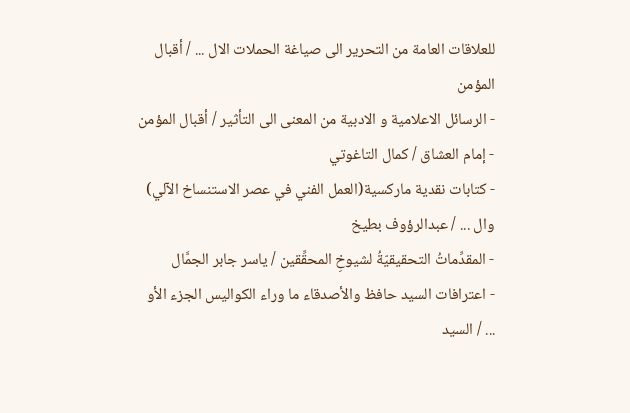للعلاقات العامة من التحرير الى صياغة الحملات الال ... / أقبال المؤمن
- الرسائل الاعلامية و الادبية من المعنى الى التأثير / أقبال المؤمن
- إمام العشاق / كمال التاغوتي
- كتابات نقدية ماركسية(العمل الفني في عصر الاستنساخ الآلي) وال ... / عبدالرؤوف بطيخ
- المقدِّماتُ التحقيقيّةُ لشيوخِ المحقِّقين / ياسر جابر الجمَّال
- اعترافات السيد حافظ والأصدقاء ما وراء الكواليس الجزء الأو ... / السيد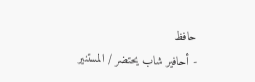حافظ
- أحافير شاب يحتضر / المستنير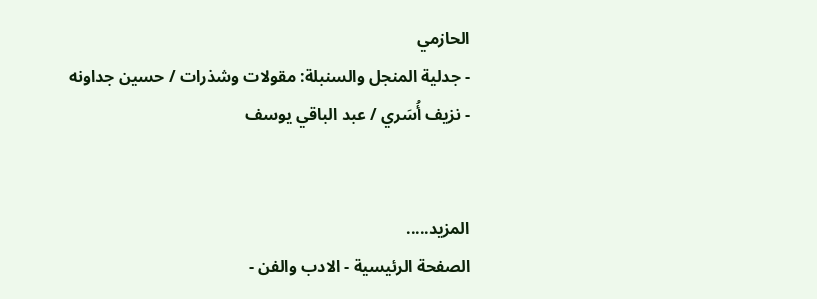الحازمي
- جدلية المنجل والسنبلة: مقولات وشذرات / حسين جداونه
- نزيف أُسَري / عبد الباقي يوسف


المزيد.....
الصفحة الرئيسية - الادب والفن -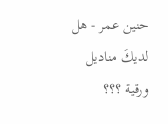حنين عمر - هل لديكَ مناديل ورقية ؟؟؟